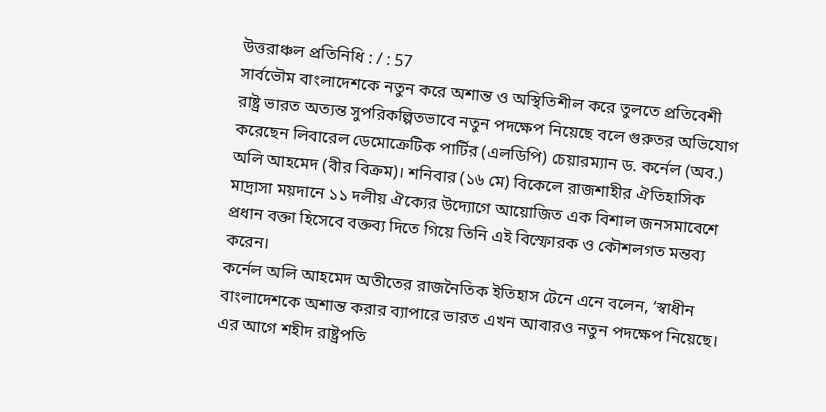উত্তরাঞ্চল প্রতিনিধি : / : 57
সার্বভৌম বাংলাদেশকে নতুন করে অশান্ত ও অস্থিতিশীল করে তুলতে প্রতিবেশী রাষ্ট্র ভারত অত্যন্ত সুপরিকল্পিতভাবে নতুন পদক্ষেপ নিয়েছে বলে গুরুতর অভিযোগ করেছেন লিবারেল ডেমোক্রেটিক পার্টির (এলডিপি) চেয়ারম্যান ড. কর্নেল (অব.) অলি আহমেদ (বীর বিক্রম)। শনিবার (১৬ মে) বিকেলে রাজশাহীর ঐতিহাসিক মাদ্রাসা ময়দানে ১১ দলীয় ঐক্যের উদ্যোগে আয়োজিত এক বিশাল জনসমাবেশে প্রধান বক্তা হিসেবে বক্তব্য দিতে গিয়ে তিনি এই বিস্ফোরক ও কৌশলগত মন্তব্য করেন।
কর্নেল অলি আহমেদ অতীতের রাজনৈতিক ইতিহাস টেনে এনে বলেন, ‘স্বাধীন বাংলাদেশকে অশান্ত করার ব্যাপারে ভারত এখন আবারও নতুন পদক্ষেপ নিয়েছে। এর আগে শহীদ রাষ্ট্রপতি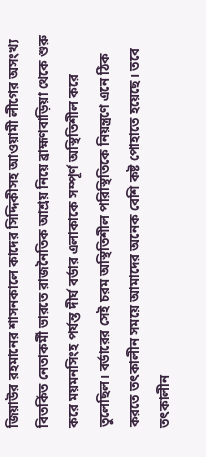জিয়াউর রহমানের শাসনকালে কাদের সিদ্দিকীসহ আওয়ামী লীগের অসংখ্য বিতর্কিত নেতাকর্মী ভারতে রাজনৈতিক আশ্রয় নিয়ে ব্রাহ্মণবাড়িয়া থেকে শুরু করে ময়মনসিংহ পর্যন্ত দীর্ঘ বর্ডার এলাকাকে সম্পূর্ণ অস্থিতিশীল করে তুলেছিল। বর্ডারের সেই চরম অস্থিতিশীল পরিস্থিতিকে নিয়ন্ত্রণে এনে ঠিক করতে তৎকালীন সময়ে আমাদের অনেক বেশি কষ্ট পোহাতে হয়েছে। তবে তৎকালীন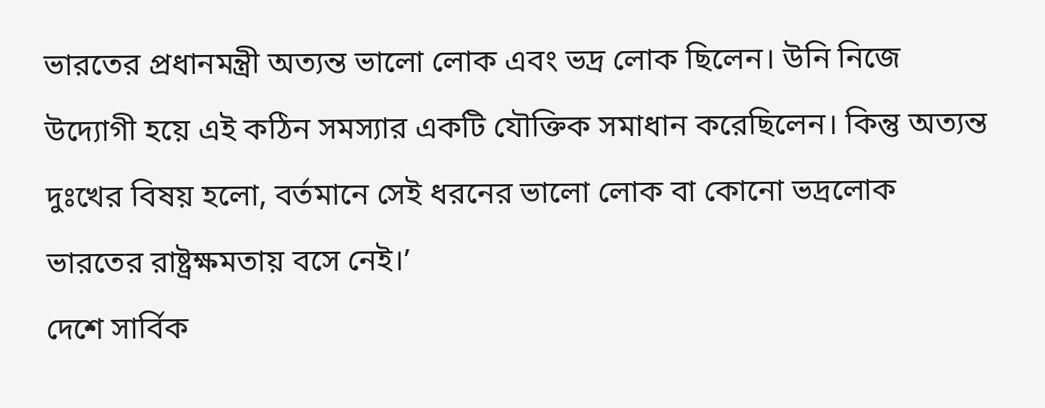ভারতের প্রধানমন্ত্রী অত্যন্ত ভালো লোক এবং ভদ্র লোক ছিলেন। উনি নিজে উদ্যোগী হয়ে এই কঠিন সমস্যার একটি যৌক্তিক সমাধান করেছিলেন। কিন্তু অত্যন্ত দুঃখের বিষয় হলো, বর্তমানে সেই ধরনের ভালো লোক বা কোনো ভদ্রলোক ভারতের রাষ্ট্রক্ষমতায় বসে নেই।’
দেশে সার্বিক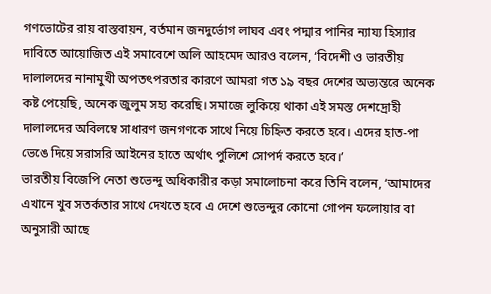গণভোটের রায় বাস্তবায়ন, বর্তমান জনদুর্ভোগ লাঘব এবং পদ্মার পানির ন্যায্য হিস্যার দাবিতে আয়োজিত এই সমাবেশে অলি আহমেদ আরও বলেন, ‘বিদেশী ও ভারতীয় দালালদের নানামুখী অপতৎপরতার কারণে আমরা গত ১৯ বছর দেশের অভ্যন্তরে অনেক কষ্ট পেয়েছি, অনেক জুলুম সহ্য করেছি। সমাজে লুকিয়ে থাকা এই সমস্ত দেশদ্রোহী দালালদের অবিলম্বে সাধারণ জনগণকে সাথে নিয়ে চিহ্নিত করতে হবে। এদের হাত-পা ভেঙে দিয়ে সরাসরি আইনের হাতে অর্থাৎ পুলিশে সোপর্দ করতে হবে।’
ভারতীয় বিজেপি নেতা শুভেন্দু অধিকারীর কড়া সমালোচনা করে তিনি বলেন, ‘আমাদের এখানে খুব সতর্কতার সাথে দেখতে হবে এ দেশে শুভেন্দুর কোনো গোপন ফলোয়ার বা অনুসারী আছে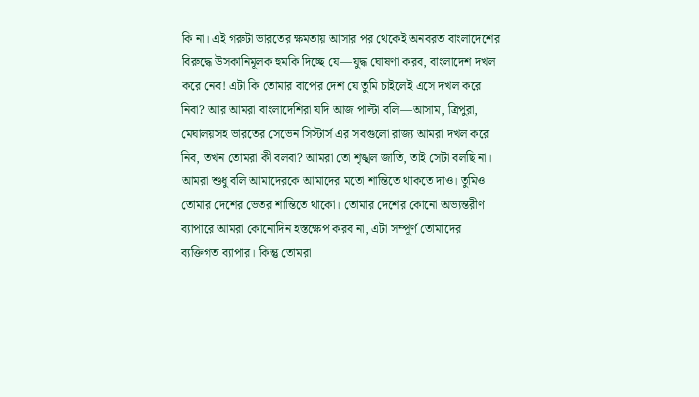কি না। এই গরুটা ভারতের ক্ষমতায় আসার পর থেকেই অনবরত বাংলাদেশের বিরুদ্ধে উসকানিমূলক হুমকি দিচ্ছে যে—যুদ্ধ ঘোষণা করব, বাংলাদেশ দখল করে নেব! এটা কি তোমার বাপের দেশ যে তুমি চাইলেই এসে দখল করে নিবা? আর আমরা বাংলাদেশিরা যদি আজ পাল্টা বলি—আসাম, ত্রিপুরা, মেঘালয়সহ ভারতের সেভেন সিস্টার্স এর সবগুলো রাজ্য আমরা দখল করে নিব, তখন তোমরা কী বলবা? আমরা তো শৃঙ্খল জাতি, তাই সেটা বলছি না। আমরা শুধু বলি আমাদেরকে আমাদের মতো শান্তিতে থাকতে দাও। তুমিও তোমার দেশের ভেতর শান্তিতে থাকো। তোমার দেশের কোনো অভ্যন্তরীণ ব্যাপারে আমরা কোনোদিন হস্তক্ষেপ করব না, এটা সম্পূর্ণ তোমাদের ব্যক্তিগত ব্যাপার। কিন্তু তোমরা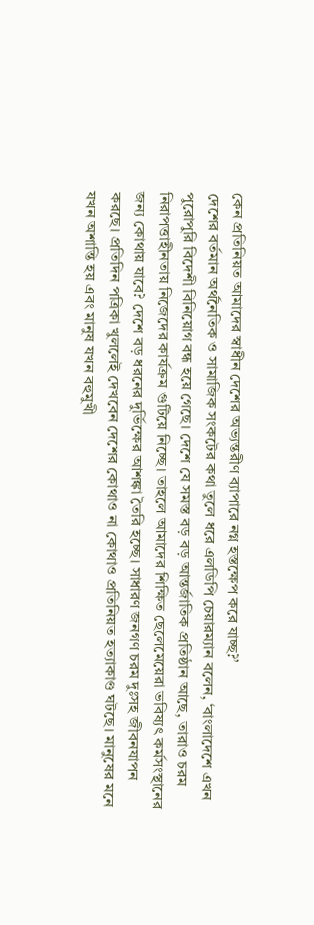কেন প্রতিনিয়ত আমাদের স্বাধীন দেশের অভ্যন্তরীণ ব্যাপারে নগ্ন হস্তক্ষেপ করে যাচ্ছ?’
দেশের বর্তমান অর্থনৈতিক ও সামাজিক সংকটের কথা তুলে ধরে এলডিপি চেয়ারম্যান বলেন, ‘বাংলাদেশে এখন পুরোপুরি বিদেশী বিনিয়োগ বন্ধ হয়ে গেছে। দেশে যে সমস্ত বড় বড় আন্তর্জাতিক প্রতিষ্ঠান আছে, তারাও চরম নিরাপত্তাহীনতায় নিজেদের কার্যক্রম গুটিয়ে নিচ্ছে। তাহলে আমাদের শিক্ষিত ছেলেমেয়েরা ভবিষ্যৎ কর্মসংস্থানের জন্য কোথায় যাবে? দেশে বড় ধরনের দুর্ভিক্ষের আশঙ্কা তৈরি হচ্ছে। সাধারণ জনগণ চরম দুঃসহ জীবনযাপন করছে। প্রতিদিন পত্রিকা খুললেই দেখবেন দেশের কোথাও না কোথাও প্রতিনিয়ত হত্যাকাণ্ড ঘটছে। মানুষের মনে যখন অশান্তি হয় এবং মানুষ যখন বহুমুখী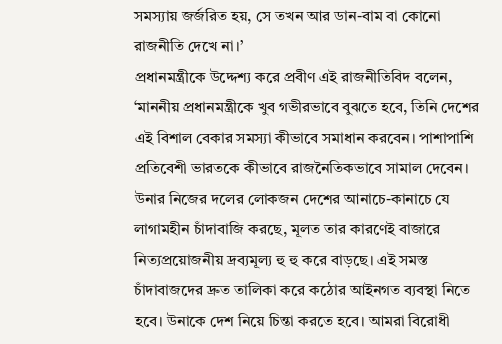সমস্যায় জর্জরিত হয়, সে তখন আর ডান-বাম বা কোনো রাজনীতি দেখে না।’
প্রধানমন্ত্রীকে উদ্দেশ্য করে প্রবীণ এই রাজনীতিবিদ বলেন, ‘মাননীয় প্রধানমন্ত্রীকে খুব গভীরভাবে বুঝতে হবে, তিনি দেশের এই বিশাল বেকার সমস্যা কীভাবে সমাধান করবেন। পাশাপাশি প্রতিবেশী ভারতকে কীভাবে রাজনৈতিকভাবে সামাল দেবেন। উনার নিজের দলের লোকজন দেশের আনাচে-কানাচে যে লাগামহীন চাঁদাবাজি করছে, মূলত তার কারণেই বাজারে নিত্যপ্রয়োজনীয় দ্রব্যমূল্য হু হু করে বাড়ছে। এই সমস্ত চাঁদাবাজদের দ্রুত তালিকা করে কঠোর আইনগত ব্যবস্থা নিতে হবে। উনাকে দেশ নিয়ে চিন্তা করতে হবে। আমরা বিরোধী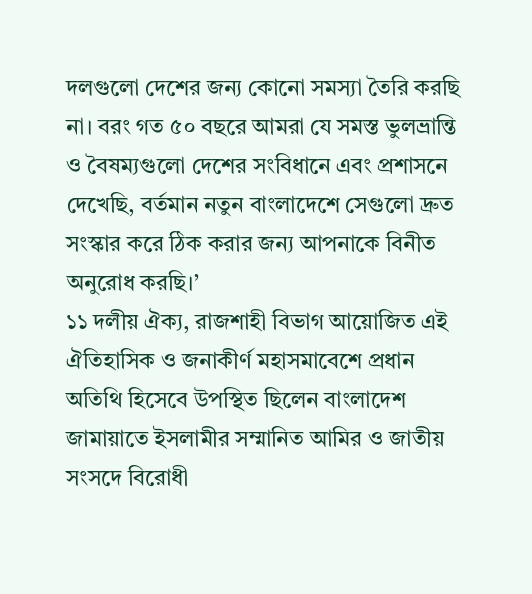দলগুলো দেশের জন্য কোনো সমস্যা তৈরি করছি না। বরং গত ৫০ বছরে আমরা যে সমস্ত ভুলভ্রান্তি ও বৈষম্যগুলো দেশের সংবিধানে এবং প্রশাসনে দেখেছি, বর্তমান নতুন বাংলাদেশে সেগুলো দ্রুত সংস্কার করে ঠিক করার জন্য আপনাকে বিনীত অনুরোধ করছি।’
১১ দলীয় ঐক্য, রাজশাহী বিভাগ আয়োজিত এই ঐতিহাসিক ও জনাকীর্ণ মহাসমাবেশে প্রধান অতিথি হিসেবে উপস্থিত ছিলেন বাংলাদেশ জামায়াতে ইসলামীর সম্মানিত আমির ও জাতীয় সংসদে বিরোধী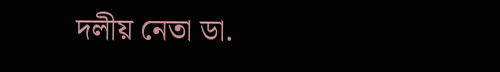দলীয় নেতা ডা.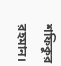শফিকুর রহমান।